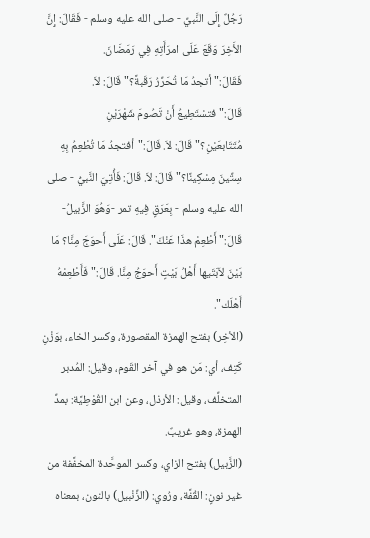رَجُلٌ إِلَى النَّبيِّ - صلى الله عليه وسلم - فَقَالَ: إِنَّ الأَخِرَ وَقَعَ عَلَى امرَأَتِهِ فِي رَمَضَانَ.
فَقَالَ:"أتجدُ مَا تُحَرِّرُ رَقَبةً؟"قَالَ: لاَ. قَالَ:"فتسْتَطِيعُ أَنْ تَصُومَ شَهْرَيْنِ مُتَتَابعَيْنِ؟"قَالَ: لاَ. قَالَ:"أفتجدُ مَا تُطْعِمُ بِهِ سِتِّينَ مِسْكِينًا؟"قَالَ: لاَ. قَالَ: فَأُتِيَ النَّبيُّ - صلى الله عليه وسلم - بِعَرَقٍ فِيهِ تمر -وَهُوَ الزَّبيلُ- قَالَ:"أَطْعِمْ هذَا عَنْكَ". قَالَ: عَلَى أَحوَجَ مِنَّا؟ مَا بَيْنَ لاَبَتَيها أَهْلُ بَيْتٍ أَحوَجُ مِنَّا. قَالَ:"فَأَطْعِمْهُ أَهْلَك".
(الأخِر) بفتح الهمزة المقصورة، وكسر الخاء، بوَزْنِ كَتِف، أي: مَن هو في آخر القَوم، وقيل: المُدبر المتخلِّف، وقيل: الأرذل، وعن ابن القُوْطِيَّة: بمدِّ الهمزة، وهو غريبٌ.
(الزَّبيل) بفتح الزاي، وكسر الموحَّدة المخفَّفة من غير نونٍ: القُفَّة، ورُوي: (الزِّنْبيل) بالنون، بمعناه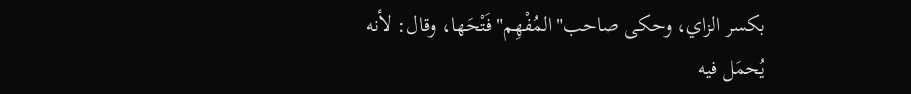بكسر الزاي، وحكى صاحب"المُفْهِم"فَتْحَها، وقال: لأنه يُحمَل فيه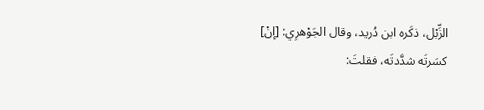الزِّبْل، ذكَره ابن دُريد، وقال الجَوْهرِي: [إنْ] كسَرتَه شدَّدتَه، فقلتَ: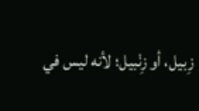زِبيل، أو زِنْبيل؛ لأنه ليس في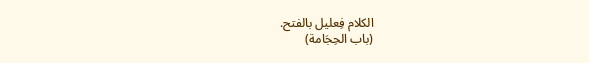الكلام فِعليل بالفتح.
(باب الحِجَامة)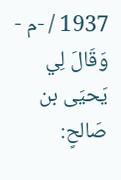1937 / -م - وَقَالَ لِي يَحيَى بن صَالحٍ: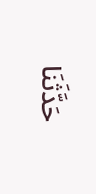حَدَّثَنَا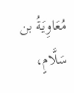مُعَاوِيَةُ بن سَلَّامٍ،